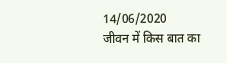14/06/2020
जीवन में किस बात का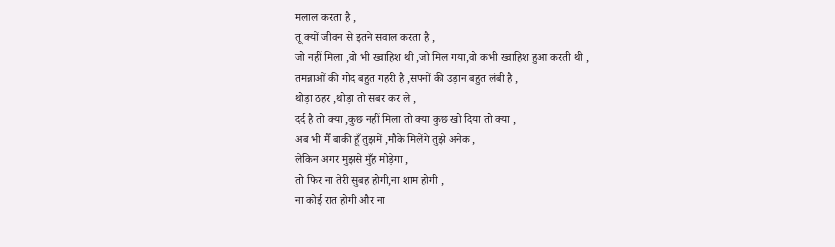मलाल करता है ,
तू क्यों जीवन से इतने सवाल करता है ,
जो नहीं मिला ,वो भी ख्वाहिश थी ,जो मिल गया,वो कभी ख्वाहिश हुआ करती थी ,
तमन्नाओं की गोद बहुत गहरी है ,सपनों की उड़ान बहुत लंबी है ,
थोड़ा ठहर ,थोड़ा तो सबर कर ले ,
दर्द है तो क्या ,कुछ नहीं मिला तो क्या कुछ खो दिया तो क्या ,
अब भी मैँ बाकी हूँ तुझमें ,मौके मिलेंगे तुझे अनेक ,
लेकिन अगर मुझसे मुँह मोड़ेगा ,
तो फिर ना तेरी सुबह होगी,ना शाम होगी ,
ना कोई रात होगी और ना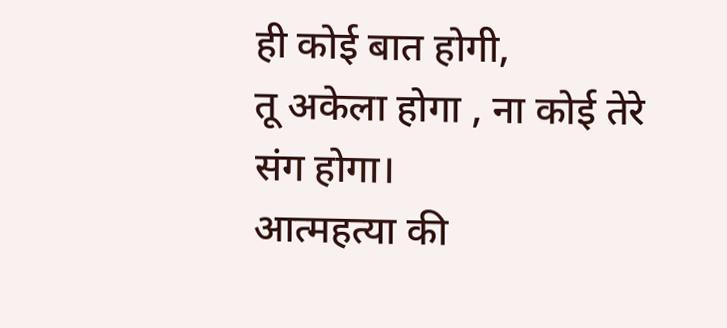ही कोई बात होगी,
तू अकेला होगा , ना कोई तेरे संग होगा।
आत्महत्या की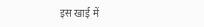इस खाई में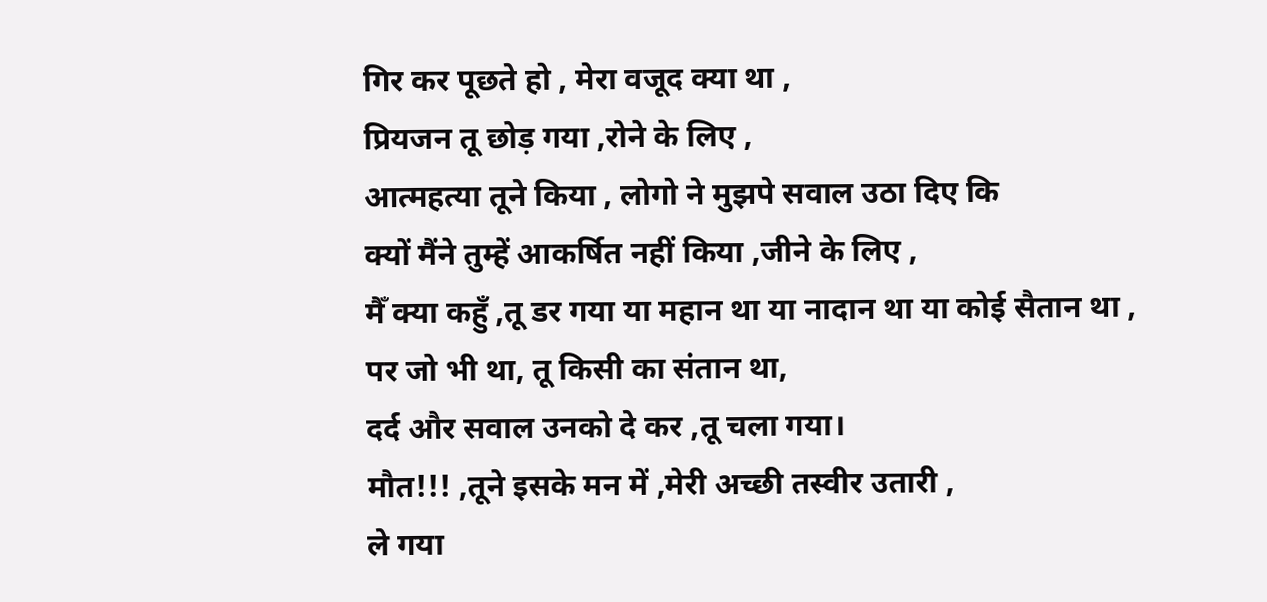गिर कर पूछते हो , मेरा वजूद क्या था ,
प्रियजन तू छोड़ गया ,रोने के लिए ,
आत्महत्या तूने किया , लोगो ने मुझपे सवाल उठा दिए कि
क्यों मैंने तुम्हें आकर्षित नहीं किया ,जीने के लिए ,
मैँ क्या कहुँ ,तू डर गया या महान था या नादान था या कोई सैतान था ,
पर जो भी था, तू किसी का संतान था,
दर्द और सवाल उनको दे कर ,तू चला गया।
मौत!!! ,तूने इसके मन में ,मेरी अच्छी तस्वीर उतारी ,
ले गया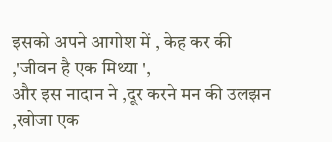इसको अपने आगोश में , केह कर की ,'जीवन है एक मिथ्या ',
और इस नादान ने ,दूर करने मन की उलझन ,खोजा एक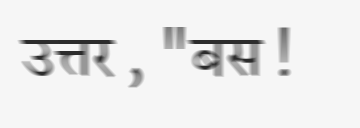उत्तर , "बस !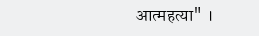आत्महत्या" ।